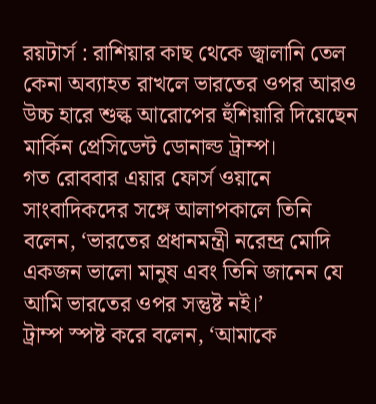রয়টার্স : রাশিয়ার কাছ থেকে জ্বালানি তেল কেনা অব্যাহত রাখলে ভারতের ওপর আরও উচ্চ হারে শুল্ক আরোপের হুঁশিয়ারি দিয়েছেন মার্কিন প্রেসিডেন্ট ডোনাল্ড ট্রাম্প।
গত রোববার এয়ার ফোর্স ওয়ানে সাংবাদিকদের সঙ্গে আলাপকালে তিনি বলেন, ‘ভারতের প্রধানমন্ত্রী নরেন্দ্র মোদি একজন ভালো মানুষ এবং তিনি জানেন যে আমি ভারতের ওপর সন্তুষ্ট নই।’
ট্রাম্প স্পষ্ট করে বলেন, ‘আমাকে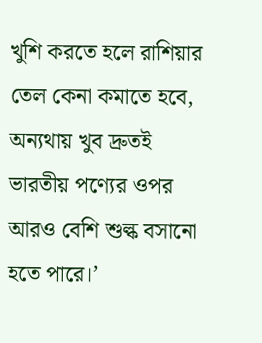খুশি করতে হলে রাশিয়ার তেল কেনা কমাতে হবে, অন্যথায় খুব দ্রুতই ভারতীয় পণ্যের ওপর আরও বেশি শুল্ক বসানো হতে পারে।’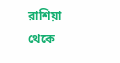রাশিয়া থেকে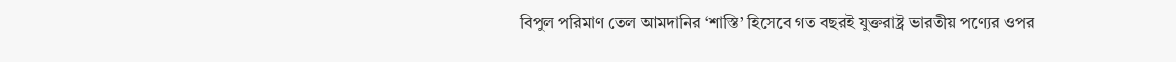বিপুল পরিমাণ তেল আমদানির ‘শাস্তি’ হিসেবে গত বছরই যুক্তরাষ্ট্র ভারতীয় পণ্যের ওপর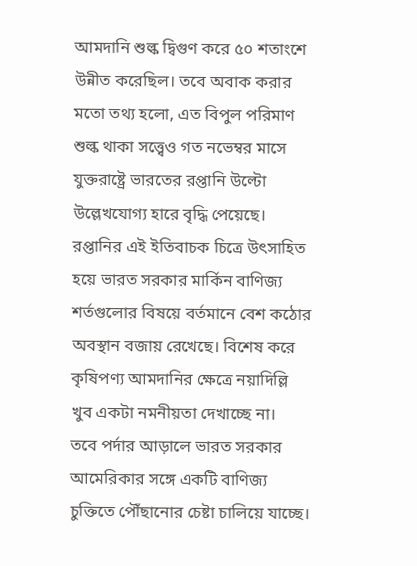আমদানি শুল্ক দ্বিগুণ করে ৫০ শতাংশে উন্নীত করেছিল। তবে অবাক করার মতো তথ্য হলো, এত বিপুল পরিমাণ শুল্ক থাকা সত্ত্বেও গত নভেম্বর মাসে যুক্তরাষ্ট্রে ভারতের রপ্তানি উল্টো উল্লেখযোগ্য হারে বৃদ্ধি পেয়েছে। রপ্তানির এই ইতিবাচক চিত্রে উৎসাহিত হয়ে ভারত সরকার মার্কিন বাণিজ্য শর্তগুলোর বিষয়ে বর্তমানে বেশ কঠোর অবস্থান বজায় রেখেছে। বিশেষ করে কৃষিপণ্য আমদানির ক্ষেত্রে নয়াদিল্লি খুব একটা নমনীয়তা দেখাচ্ছে না।
তবে পর্দার আড়ালে ভারত সরকার আমেরিকার সঙ্গে একটি বাণিজ্য চুক্তিতে পৌঁছানোর চেষ্টা চালিয়ে যাচ্ছে।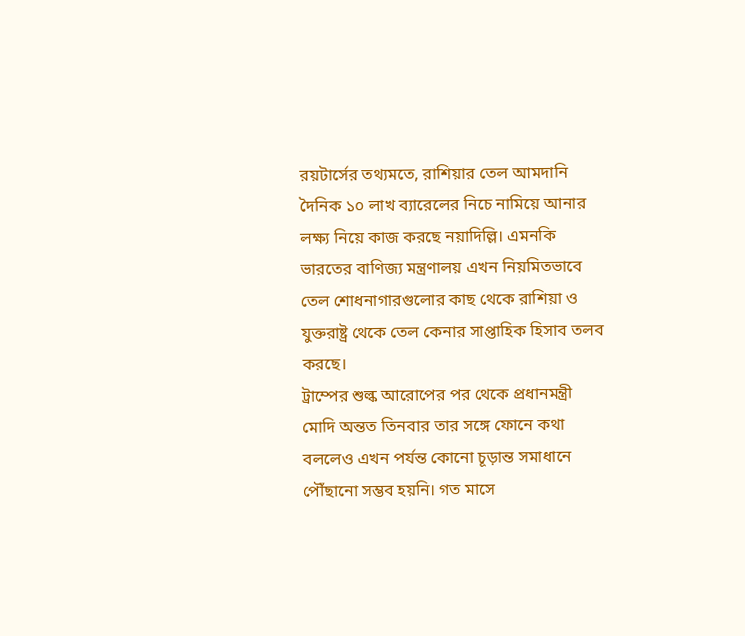রয়টার্সের তথ্যমতে, রাশিয়ার তেল আমদানি দৈনিক ১০ লাখ ব্যারেলের নিচে নামিয়ে আনার লক্ষ্য নিয়ে কাজ করছে নয়াদিল্লি। এমনকি ভারতের বাণিজ্য মন্ত্রণালয় এখন নিয়মিতভাবে তেল শোধনাগারগুলোর কাছ থেকে রাশিয়া ও যুক্তরাষ্ট্র থেকে তেল কেনার সাপ্তাহিক হিসাব তলব করছে।
ট্রাম্পের শুল্ক আরোপের পর থেকে প্রধানমন্ত্রী মোদি অন্তত তিনবার তার সঙ্গে ফোনে কথা বললেও এখন পর্যন্ত কোনো চূড়ান্ত সমাধানে পৌঁছানো সম্ভব হয়নি। গত মাসে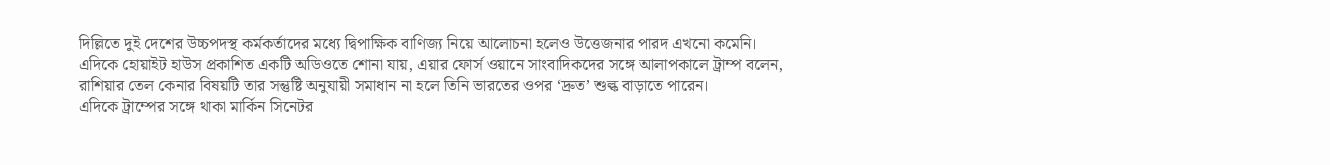দিল্লিতে দুই দেশের উচ্চপদস্থ কর্মকর্তাদের মধ্যে দ্বিপাক্ষিক বাণিজ্য নিয়ে আলোচনা হলেও উত্তেজনার পারদ এখনো কমেনি।
এদিকে হোয়াইট হাউস প্রকাশিত একটি অডিওতে শোনা যায়, এয়ার ফোর্স ওয়ানে সাংবাদিকদের সঙ্গে আলাপকালে ট্রাম্প বলেন, রাশিয়ার তেল কেনার বিষয়টি তার সন্তুষ্টি অনুযায়ী সমাধান না হলে তিনি ভারতের ওপর ‘দ্রুত’ শুল্ক বাড়াতে পারেন।
এদিকে ট্রাম্পের সঙ্গে থাকা মার্কিন সিনেটর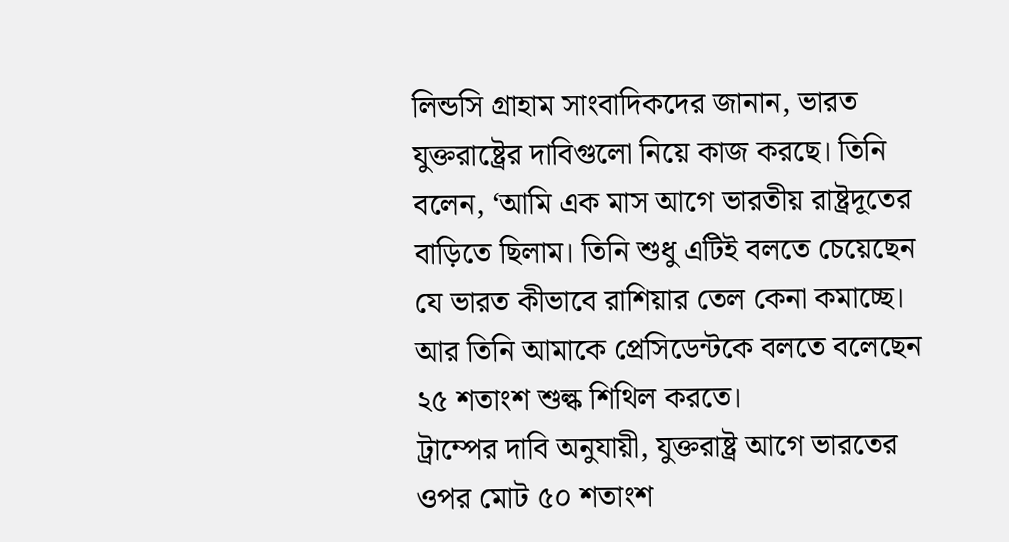লিন্ডসি গ্রাহাম সাংবাদিকদের জানান, ভারত যুক্তরাষ্ট্রের দাবিগুলো নিয়ে কাজ করছে। তিনি বলেন, ‘আমি এক মাস আগে ভারতীয় রাষ্ট্রদূতের বাড়িতে ছিলাম। তিনি শুধু এটিই বলতে চেয়েছেন যে ভারত কীভাবে রাশিয়ার তেল কেনা কমাচ্ছে। আর তিনি আমাকে প্রেসিডেন্টকে বলতে বলেছেন ২৫ শতাংশ শুল্ক শিথিল করতে।
ট্রাম্পের দাবি অনুযায়ী, যুক্তরাষ্ট্র আগে ভারতের ওপর মোট ৫০ শতাংশ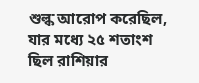শুল্ক আরোপ করেছিল, যার মধ্যে ২৫ শতাংশ ছিল রাশিয়ার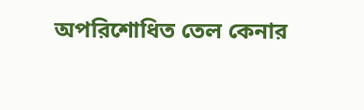অপরিশোধিত তেল কেনার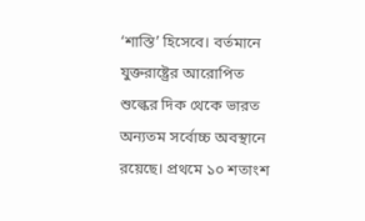‘শাস্তি’ হিসেবে। বর্তমানে যুক্তরাষ্ট্রের আরোপিত শুল্কের দিক থেকে ভারত অন্যতম সর্বোচ্চ অবস্থানে রয়েছে। প্রথমে ১০ শতাংশ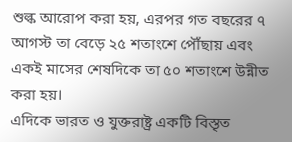শুল্ক আরোপ করা হয়, এরপর গত বছরের ৭ আগস্ট তা বেড়ে ২৫ শতাংশে পৌঁছায় এবং একই মাসের শেষদিকে তা ৫০ শতাংশে উন্নীত করা হয়।
এদিকে ভারত ও যুক্তরাষ্ট্র একটি বিস্তৃত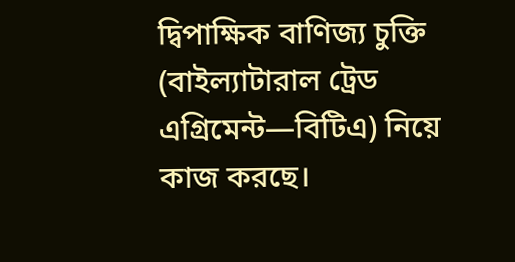দ্বিপাক্ষিক বাণিজ্য চুক্তি (বাইল্যাটারাল ট্রেড এগ্রিমেন্ট—বিটিএ) নিয়ে কাজ করছে।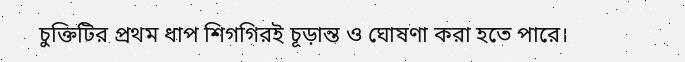চুক্তিটির প্রথম ধাপ শিগগিরই চূড়ান্ত ও ঘোষণা করা হতে পারে।